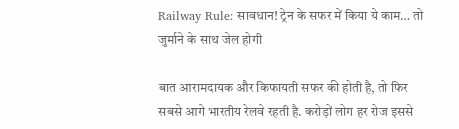Railway Rule: सावधान! ट्रेन के सफर में किया ये काम… तो जुर्माने के साथ जेल होगी

बात आरामदायक और किफायती सफर की होती है, तो फिर सबसे आगे भारतीय रेलवे रहती है. करोड़ों लोग हर रोज इससे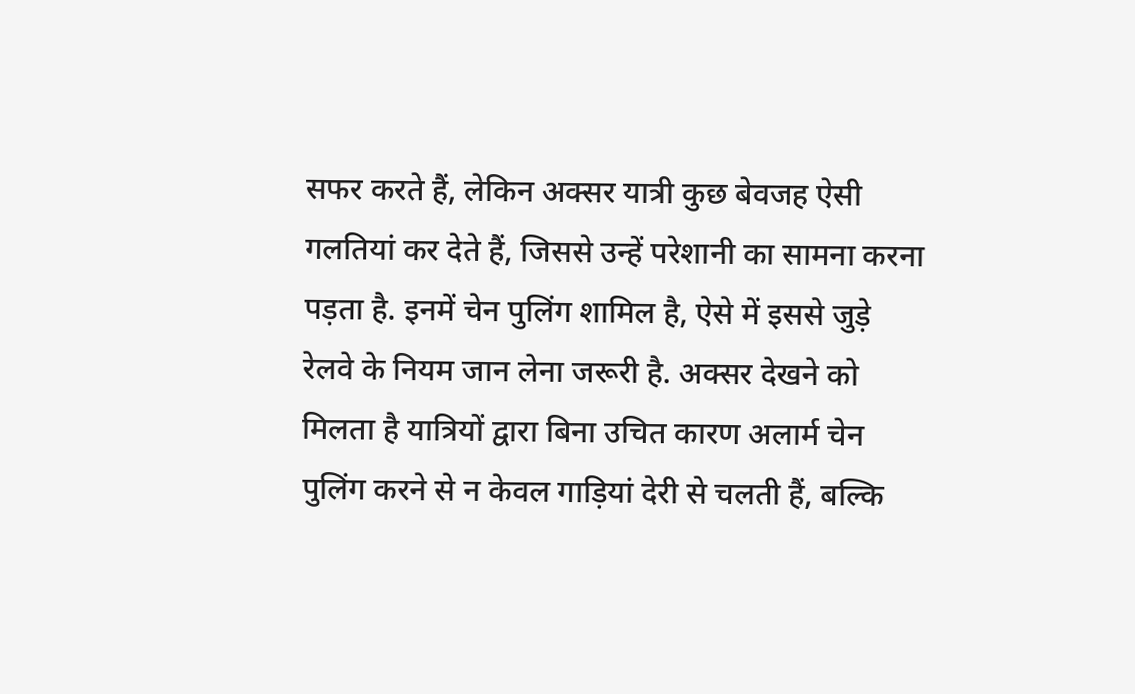सफर करते हैं, लेकिन अक्सर यात्री कुछ बेवजह ऐसी गलतियां कर देते हैं, जिससे उन्हें परेशानी का सामना करना पड़ता है. इनमें चेन पुलिंग शामिल है, ऐसे में इससे जुड़े रेलवे के नियम जान लेना जरूरी है. अक्सर देखने को मिलता है यात्रियों द्वारा बिना उचित कारण अलार्म चेन पुलिंग करने से न केवल गाड़ियां देरी से चलती हैं, बल्कि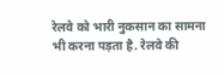रेलवे को भारी नुकसान का सामना भी करना पड़ता है. रेलवे की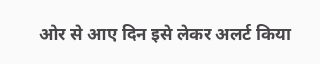ओर से आए दिन इसे लेकर अलर्ट किया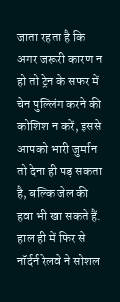जाता रहता है कि अगर जरूरी कारण न हो तो ट्रेन के सफर में चेन पुल्लिंग करने की कोशिश न करें, इससे आपको भारी जुर्मान तो देना ही पड़ सकता है, बल्कि जेल की हवा भी खा सकते हैं. हाल ही में फिर से नॉर्दर्न रेलवे ने सोशल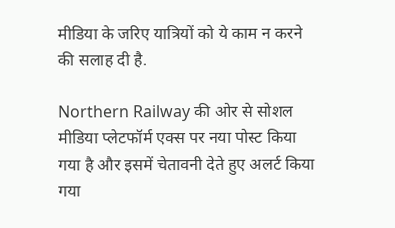मीडिया के जरिए यात्रियों को ये काम न करने की सलाह दी है.

Northern Railway की ओर से सोशल मीडिया प्लेटफॉर्म एक्स पर नया पोस्ट किया गया है और इसमें चेतावनी देते हुए अलर्ट किया गया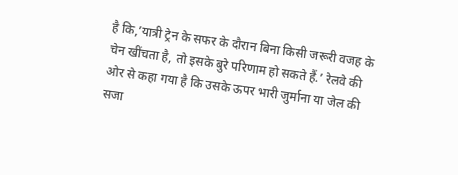है कि,’यात्री ट्रेन के सफर के दौरान बिना किसी जरूरी वजह के चेन खींचता है, तो इसके बुरे परिणाम हो सकते हैं.’ रेलवे की ओर से कहा गया है कि उसके ऊपर भारी जुर्माना या जेल की सजा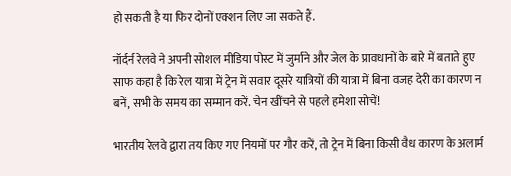हो सकती है या फिर दोनों एक्शन लिए जा सकते हैं.

नॉर्दर्न रेलवे ने अपनी सोशल मीडिया पोस्ट में जुर्माने और जेल के प्रावधानों के बारे में बताते हुए साफ कहा है कि रेल यात्रा में ट्रेन में सवार दूसरे यात्रियों की यात्रा में बिना वजह देरी का कारण न बनें, सभी के समय का सम्मान करें. चेन खींचने से पहले हमेशा सोचें!

भारतीय रेलवे द्वारा तय किए गए नियमों पर गौर करें, तो ट्रेन में बिना किसी वैध कारण के अलार्म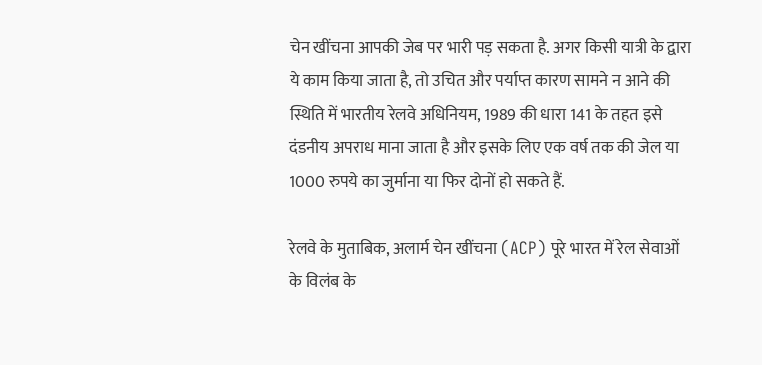चेन खींचना आपकी जेब पर भारी पड़ सकता है. अगर किसी यात्री के द्वारा ये काम किया जाता है, तो उचित और पर्याप्त कारण सामने न आने की स्थिति में भारतीय रेलवे अधिनियम, 1989 की धारा 141 के तहत इसे दंडनीय अपराध माना जाता है और इसके लिए एक वर्ष तक की जेल या 1000 रुपये का जुर्माना या फिर दोनों हो सकते हैं.

रेलवे के मुताबिक, अलार्म चेन खींचना (ACP) पूरे भारत में रेल सेवाओं के विलंब के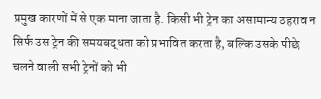प्रमुख कारणों में से एक माना जाता है. किसी भी ट्रेन का असामान्य ठहराव न सिर्फ उस ट्रेन की समयबद्धता को प्रभावित करता है, बल्कि उसके पीछे चलने वाली सभी ट्रेनों को भी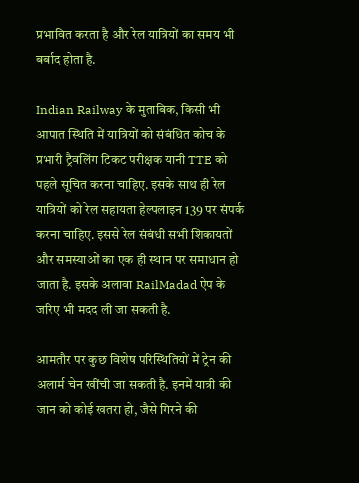प्रभावित करता है और रेल यात्रियों का समय भी बर्बाद होता है.

Indian Railway के मुताबिक, किसी भी आपात स्थिति में यात्रियों को संबंधित कोच के प्रभारी ट्रैवलिंग टिकट परीक्षक यानी TTE को पहले सूचित करना चाहिए. इसके साथ ही रेल यात्रियों को रेल सहायता हेल्पलाइन 139 पर संपर्क करना चाहिए. इससे रेल संबंधी सभी शिकायतों और समस्याओं का एक ही स्थान पर समाधान हो जाता है. इसके अलावा RailMadad ऐप के जरिए भी मदद ली जा सकती है.

आमतौर पर कुछ विशेष परिस्थितियों में ट्रेन की अलार्म चेन खींची जा सकती है. इनमें यात्री की जान को कोई खतरा हो, जैसे गिरने की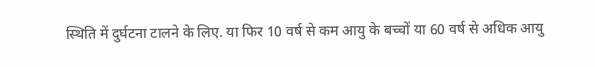स्थिति में दुर्घटना टालने के लिए. या फिर 10 वर्ष से कम आयु के बच्चों या 60 वर्ष से अधिक आयु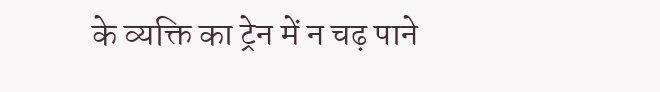के व्यक्ति का ट्रेन में न चढ़ पाने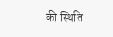की स्थिति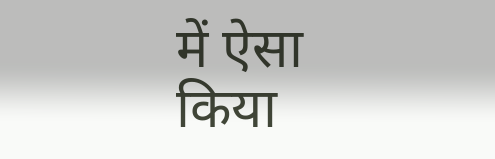में ऐसा किया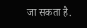जा सकता है.